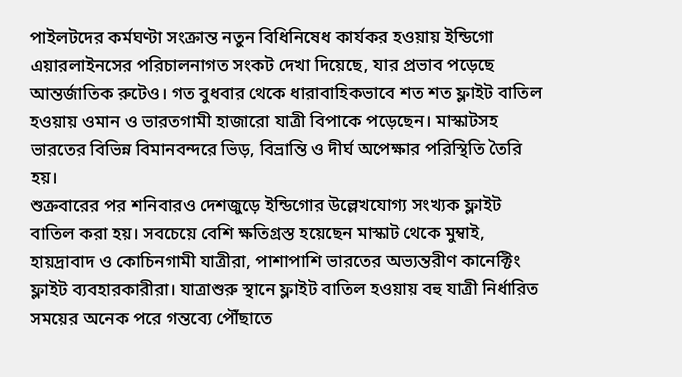পাইলটদের কর্মঘণ্টা সংক্রান্ত নতুন বিধিনিষেধ কার্যকর হওয়ায় ইন্ডিগো এয়ারলাইনসের পরিচালনাগত সংকট দেখা দিয়েছে, যার প্রভাব পড়েছে আন্তর্জাতিক রুটেও। গত বুধবার থেকে ধারাবাহিকভাবে শত শত ফ্লাইট বাতিল হওয়ায় ওমান ও ভারতগামী হাজারো যাত্রী বিপাকে পড়েছেন। মাস্কাটসহ ভারতের বিভিন্ন বিমানবন্দরে ভিড়, বিভ্রান্তি ও দীর্ঘ অপেক্ষার পরিস্থিতি তৈরি হয়।
শুক্রবারের পর শনিবারও দেশজুড়ে ইন্ডিগোর উল্লেখযোগ্য সংখ্যক ফ্লাইট বাতিল করা হয়। সবচেয়ে বেশি ক্ষতিগ্রস্ত হয়েছেন মাস্কাট থেকে মুম্বাই, হায়দ্রাবাদ ও কোচিনগামী যাত্রীরা, পাশাপাশি ভারতের অভ্যন্তরীণ কানেক্টিং ফ্লাইট ব্যবহারকারীরা। যাত্রাশুরু স্থানে ফ্লাইট বাতিল হওয়ায় বহু যাত্রী নির্ধারিত সময়ের অনেক পরে গন্তব্যে পৌঁছাতে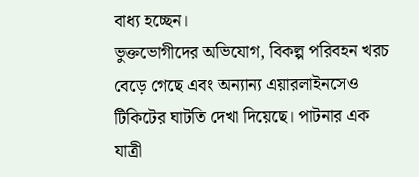বাধ্য হচ্ছেন।
ভুক্তভোগীদের অভিযোগ, বিকল্প পরিবহন খরচ বেড়ে গেছে এবং অন্যান্য এয়ারলাইনসেও টিকিটের ঘাটতি দেখা দিয়েছে। পাটনার এক যাত্রী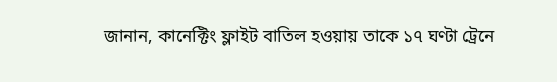জানান, কানেক্টিং ফ্লাইট বাতিল হওয়ায় তাকে ১৭ ঘণ্টা ট্রেনে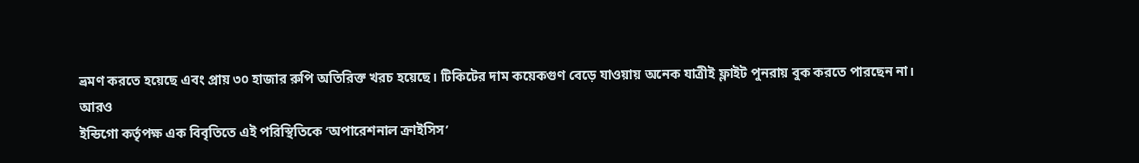ভ্রমণ করতে হয়েছে এবং প্রায় ৩০ হাজার রুপি অতিরিক্ত খরচ হয়েছে। টিকিটের দাম কয়েকগুণ বেড়ে যাওয়ায় অনেক যাত্রীই ফ্লাইট পুনরায় বুক করতে পারছেন না।
আরও
ইন্ডিগো কর্তৃপক্ষ এক বিবৃতিতে এই পরিস্থিতিকে ‘অপারেশনাল ক্রাইসিস’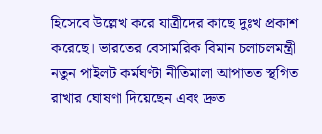হিসেবে উল্লেখ করে যাত্রীদের কাছে দুঃখ প্রকাশ করেছে। ভারতের বেসামরিক বিমান চলাচলমন্ত্রী নতুন পাইলট কর্মঘণ্টা নীতিমালা আপাতত স্থগিত রাখার ঘোষণা দিয়েছেন এবং দ্রুত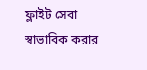ফ্লাইট সেবা স্বাভাবিক করার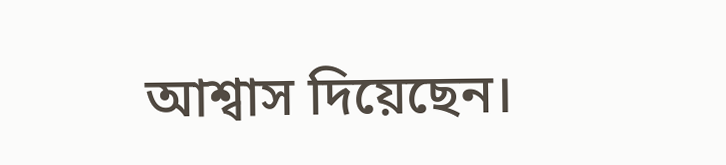আশ্বাস দিয়েছেন।